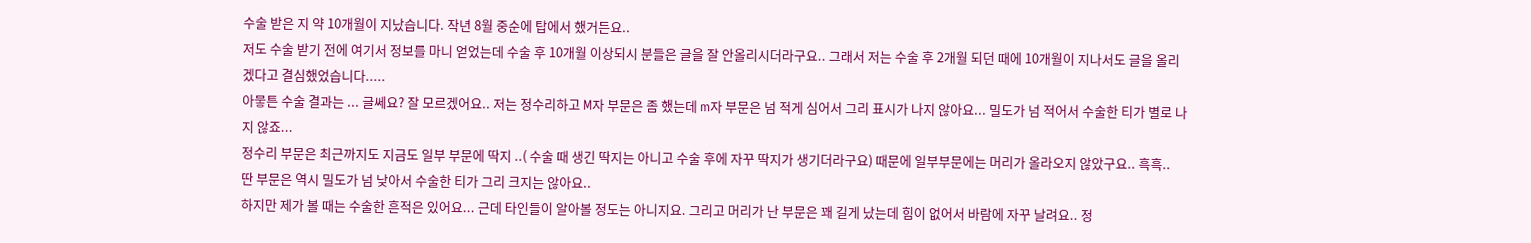수술 받은 지 약 10개월이 지났습니다. 작년 8월 중순에 탑에서 했거든요..
저도 수술 받기 전에 여기서 정보를 마니 얻었는데 수술 후 10개월 이상되시 분들은 글을 잘 안올리시더라구요.. 그래서 저는 수술 후 2개월 되던 때에 10개월이 지나서도 글을 올리겠다고 결심했었습니다.....
아뭏튼 수술 결과는 ... 글쎄요? 잘 모르겠어요.. 저는 정수리하고 M자 부문은 좀 했는데 m자 부문은 넘 적게 심어서 그리 표시가 나지 않아요... 밀도가 넘 적어서 수술한 티가 별로 나지 않죠...
정수리 부문은 최근까지도 지금도 일부 부문에 딱지 ..( 수술 때 생긴 딱지는 아니고 수술 후에 자꾸 딱지가 생기더라구요) 때문에 일부부문에는 머리가 올라오지 않았구요.. 흑흑..
딴 부문은 역시 밀도가 넘 낮아서 수술한 티가 그리 크지는 않아요..
하지만 제가 볼 때는 수술한 흔적은 있어요... 근데 타인들이 알아볼 정도는 아니지요. 그리고 머리가 난 부문은 꽤 길게 났는데 힘이 없어서 바람에 자꾸 날려요.. 정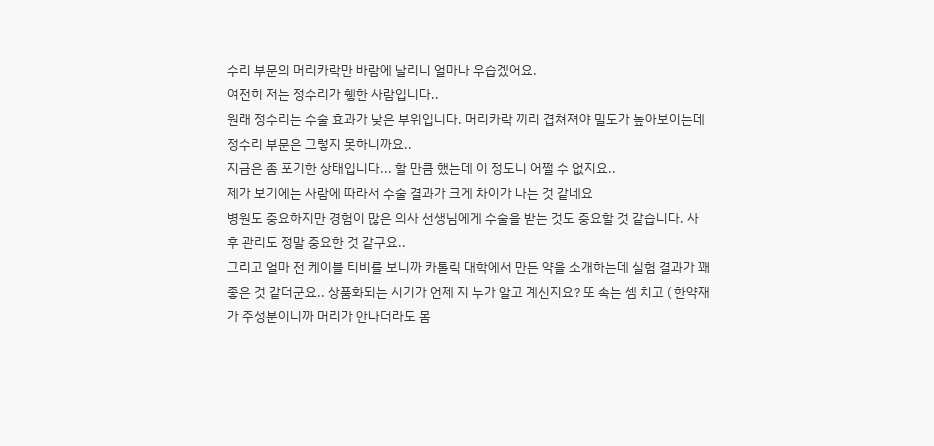수리 부문의 머리카락만 바람에 날리니 얼마나 우습겠어요.
여전히 저는 정수리가 휑한 사람입니다..
원래 정수리는 수술 효과가 낮은 부위입니다. 머리카락 끼리 겹쳐져야 밀도가 높아보이는데 정수리 부문은 그렇지 못하니까요..
지금은 좀 포기한 상태입니다... 할 만큼 했는데 이 정도니 어쩔 수 없지요..
제가 보기에는 사람에 따라서 수술 결과가 크게 차이가 나는 것 같네요
병원도 중요하지만 경험이 많은 의사 선생님에게 수술을 받는 것도 중요할 것 같습니다. 사후 관리도 정말 중요한 것 같구요..
그리고 얼마 전 케이블 티비를 보니까 카톨릭 대학에서 만든 약을 소개하는데 실험 결과가 꽤 좋은 것 같더군요.. 상품화되는 시기가 언제 지 누가 알고 계신지요? 또 속는 셈 치고 ( 한약재가 주성분이니까 머리가 안나더라도 몸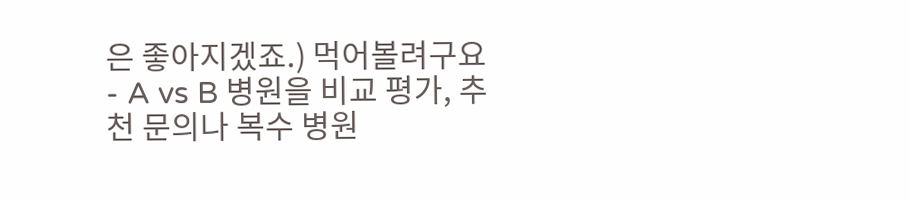은 좋아지겠죠.) 먹어볼려구요
- A vs B 병원을 비교 평가, 추천 문의나 복수 병원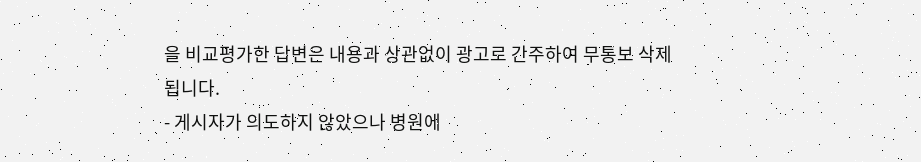을 비교평가한 답변은 내용과 상관없이 광고로 간주하여 무통보 삭제됩니다.
- 게시자가 의도하지 않았으나 병원에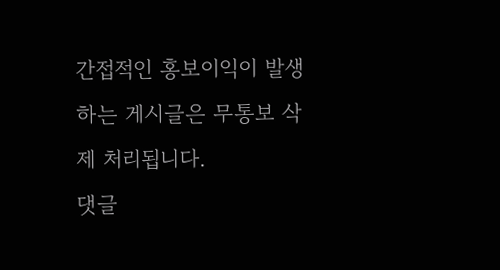간접적인 홍보이익이 발생하는 게시글은 무통보 삭제 처리됩니다.
댓글